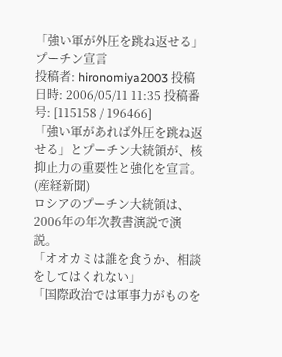「強い軍が外圧を跳ね返せる」プーチン宣言
投稿者: hironomiya2003 投稿日時: 2006/05/11 11:35 投稿番号: [115158 / 196466]
「強い軍があれば外圧を跳ね返せる」とプーチン大統領が、核抑止力の重要性と強化を宣言。 (産経新聞)
ロシアのプーチン大統領は、2006年の年次教書演説で演説。
「オオカミは誰を食うか、相談をしてはくれない」
「国際政治では軍事力がものを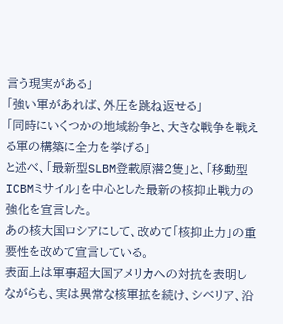言う現実がある」
「強い軍があれば、外圧を跳ね返せる」
「同時にいくつかの地域紛争と、大きな戦争を戦える軍の構築に全力を挙げる」
と述べ、「最新型SLBM登載原潜2隻」と、「移動型ICBMミサイル」を中心とした最新の核抑止戦力の強化を宣言した。
あの核大国ロシアにして、改めて「核抑止力」の重要性を改めて宣言している。
表面上は軍事超大国アメリカへの対抗を表明しながらも、実は異常な核軍拡を続け、シベリア、沿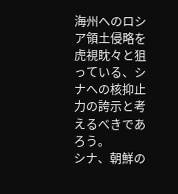海州へのロシア領土侵略を虎視眈々と狙っている、シナへの核抑止力の誇示と考えるべきであろう。
シナ、朝鮮の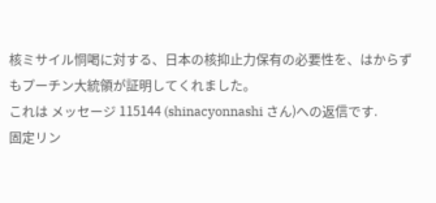核ミサイル恫喝に対する、日本の核抑止力保有の必要性を、はからずもプーチン大統領が証明してくれました。
これは メッセージ 115144 (shinacyonnashi さん)への返信です.
固定リン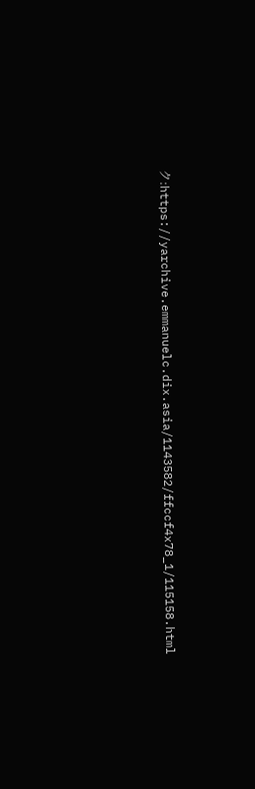ク:https://yarchive.emmanuelc.dix.asia/1143582/ffccf4x78_1/115158.html